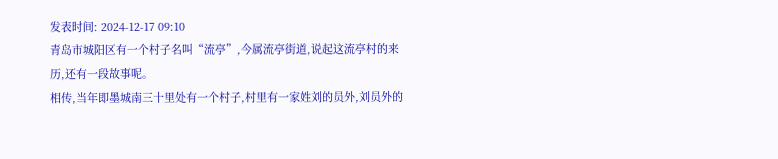发表时间: 2024-12-17 09:10
青岛市城阳区有一个村子名叫“流亭”,今属流亭街道,说起这流亭村的来历,还有一段故事呢。
相传,当年即墨城南三十里处有一个村子,村里有一家姓刘的员外,刘员外的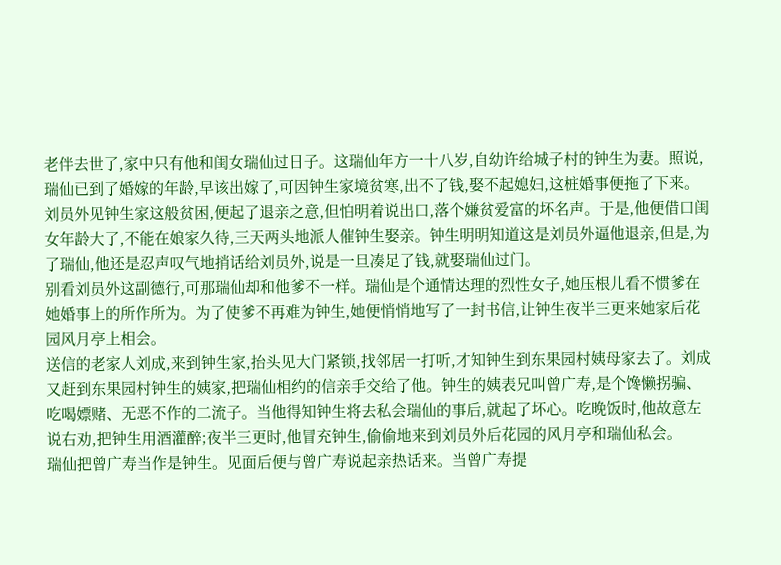老伴去世了,家中只有他和闺女瑞仙过日子。这瑞仙年方一十八岁,自幼许给城子村的钟生为妻。照说,瑞仙已到了婚嫁的年龄,早该出嫁了,可因钟生家境贫寒,出不了钱,娶不起媳妇,这桩婚事便拖了下来。
刘员外见钟生家这般贫困,便起了退亲之意,但怕明着说出口,落个嫌贫爱富的坏名声。于是,他便借口闺女年龄大了,不能在娘家久待,三天两头地派人催钟生娶亲。钟生明明知道这是刘员外逼他退亲,但是,为了瑞仙,他还是忍声叹气地捎话给刘员外,说是一旦凑足了钱,就娶瑞仙过门。
别看刘员外这副德行,可那瑞仙却和他爹不一样。瑞仙是个通情达理的烈性女子,她压根儿看不惯爹在她婚事上的所作所为。为了使爹不再难为钟生,她便悄悄地写了一封书信,让钟生夜半三更来她家后花园风月亭上相会。
送信的老家人刘成,来到钟生家,抬头见大门紧锁,找邻居一打听,才知钟生到东果园村姨母家去了。刘成又赶到东果园村钟生的姨家,把瑞仙相约的信亲手交给了他。钟生的姨表兄叫曾广寿,是个馋懒拐骗、吃喝嫖赌、无恶不作的二流子。当他得知钟生将去私会瑞仙的事后,就起了坏心。吃晚饭时,他故意左说右劝,把钟生用酒灌醉;夜半三更时,他冒充钟生,偷偷地来到刘员外后花园的风月亭和瑞仙私会。
瑞仙把曾广寿当作是钟生。见面后便与曾广寿说起亲热话来。当曾广寿提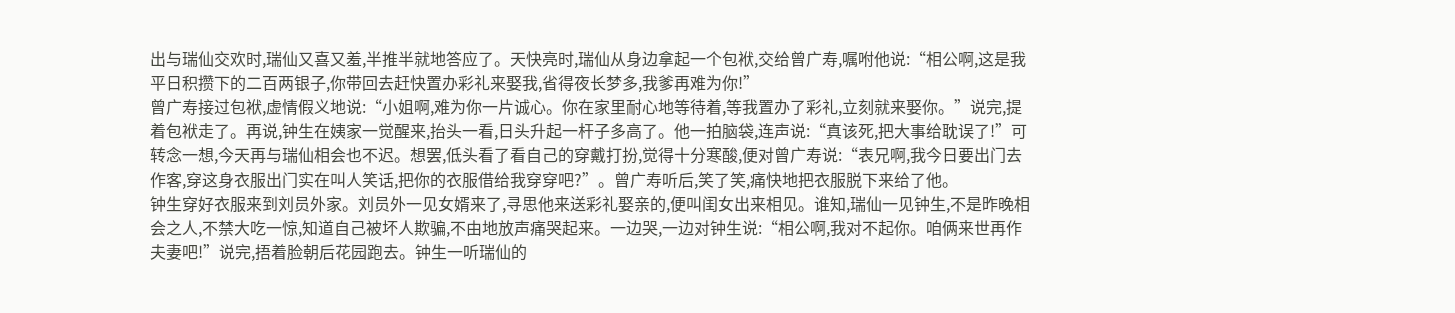出与瑞仙交欢时,瑞仙又喜又羞,半推半就地答应了。天快亮时,瑞仙从身边拿起一个包袱,交给曾广寿,嘱咐他说:“相公啊,这是我平日积攒下的二百两银子,你带回去赶快置办彩礼来娶我,省得夜长梦多,我爹再难为你!”
曾广寿接过包袱,虚情假义地说:“小姐啊,难为你一片诚心。你在家里耐心地等待着,等我置办了彩礼,立刻就来娶你。”说完,提着包袱走了。再说,钟生在姨家一觉醒来,抬头一看,日头升起一杆子多高了。他一拍脑袋,连声说:“真该死,把大事给耽误了!”可转念一想,今天再与瑞仙相会也不迟。想罢,低头看了看自己的穿戴打扮,觉得十分寒酸,便对曾广寿说:“表兄啊,我今日要出门去作客,穿这身衣服出门实在叫人笑话,把你的衣服借给我穿穿吧?”。曾广寿听后,笑了笑,痛快地把衣服脱下来给了他。
钟生穿好衣服来到刘员外家。刘员外一见女婿来了,寻思他来送彩礼娶亲的,便叫闺女出来相见。谁知,瑞仙一见钟生,不是昨晚相会之人,不禁大吃一惊,知道自己被坏人欺骗,不由地放声痛哭起来。一边哭,一边对钟生说:“相公啊,我对不起你。咱俩来世再作夫妻吧!”说完,捂着脸朝后花园跑去。钟生一听瑞仙的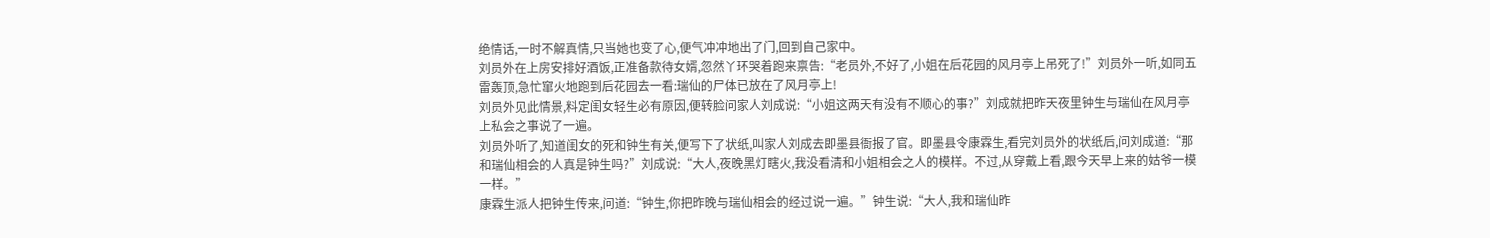绝情话,一时不解真情,只当她也变了心,便气冲冲地出了门,回到自己家中。
刘员外在上房安排好酒饭,正准备款待女婿,忽然丫环哭着跑来禀告:“老员外,不好了,小姐在后花园的风月亭上吊死了!”刘员外一听,如同五雷轰顶,急忙窜火地跑到后花园去一看:瑞仙的尸体已放在了风月亭上!
刘员外见此情景,料定闺女轻生必有原因,便转脸问家人刘成说:“小姐这两天有没有不顺心的事?”刘成就把昨天夜里钟生与瑞仙在风月亭上私会之事说了一遍。
刘员外听了,知道闺女的死和钟生有关,便写下了状纸,叫家人刘成去即墨县衙报了官。即墨县令康霖生,看完刘员外的状纸后,问刘成道:“那和瑞仙相会的人真是钟生吗?”刘成说:“大人,夜晚黑灯瞎火,我没看清和小姐相会之人的模样。不过,从穿戴上看,跟今天早上来的姑爷一模一样。”
康霖生派人把钟生传来,问道:“钟生,你把昨晚与瑞仙相会的经过说一遍。”钟生说:“大人,我和瑞仙昨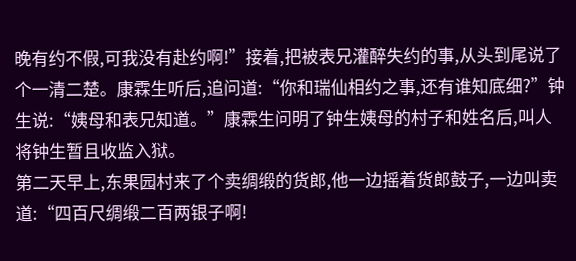晚有约不假,可我没有赴约啊!”接着,把被表兄灌醉失约的事,从头到尾说了个一清二楚。康霖生听后,追问道:“你和瑞仙相约之事,还有谁知底细?”钟生说:“姨母和表兄知道。”康霖生问明了钟生姨母的村子和姓名后,叫人将钟生暂且收监入狱。
第二天早上,东果园村来了个卖绸缎的货郎,他一边摇着货郎鼓子,一边叫卖道:“四百尺绸缎二百两银子啊!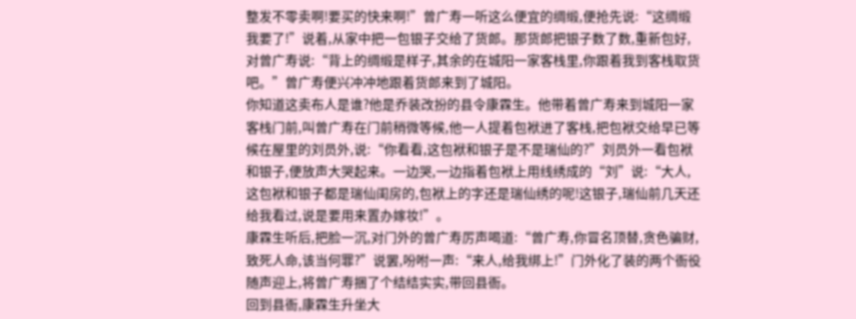整发不零卖啊!要买的快来啊!”曾广寿一听这么便宜的绸缎,便抢先说:“这绸缎我要了!”说着,从家中把一包银子交给了货郎。那货郎把银子数了数,重新包好,对曾广寿说:“背上的绸缎是样子,其余的在城阳一家客栈里,你跟着我到客栈取货吧。”曾广寿便兴冲冲地跟着货郎来到了城阳。
你知道这卖布人是谁?他是乔装改扮的县令康霖生。他带着曾广寿来到城阳一家客栈门前,叫曾广寿在门前稍微等候,他一人提着包袱进了客栈,把包袱交给早已等候在屋里的刘员外,说:“你看看,这包袱和银子是不是瑞仙的?”刘员外一看包袱和银子,便放声大哭起来。一边哭,一边指着包袱上用线绣成的“刘”说:“大人,这包袱和银子都是瑞仙闺房的,包袱上的字还是瑞仙绣的呢!这银子,瑞仙前几天还给我看过,说是要用来置办嫁妆!”。
康霖生听后,把脸一沉,对门外的曾广寿厉声喝道:“曾广寿,你冒名顶替,贪色骗财,致死人命,该当何罪?”说罢,吩咐一声:“来人,给我绑上!”门外化了装的两个衙役随声迎上,将曾广寿捆了个结结实实,带回县衙。
回到县衙,康霖生升坐大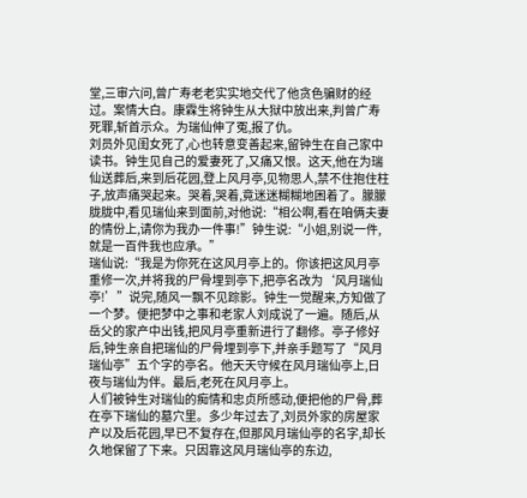堂,三审六问,曾广寿老老实实地交代了他贪色骗财的经过。案情大白。康霖生将钟生从大狱中放出来,判曾广寿死罪,斩首示众。为瑞仙伸了冤,报了仇。
刘员外见闺女死了,心也转意变善起来,留钟生在自己家中读书。钟生见自己的爱妻死了,又痛又恨。这天,他在为瑞仙送葬后,来到后花园,登上风月亭,见物思人,禁不住抱住柱子,放声痛哭起来。哭着,哭着,竟迷迷糊糊地困着了。朦朦胧胧中,看见瑞仙来到面前,对他说:“相公啊,看在咱俩夫妻的情份上,请你为我办一件事!”钟生说:“小姐,别说一件,就是一百件我也应承。”
瑞仙说:“我是为你死在这风月亭上的。你该把这风月亭重修一次,并将我的尸骨埋到亭下,把亭名改为‘风月瑞仙亭!’”说完,随风一飘不见踪影。钟生一觉醒来,方知做了一个梦。便把梦中之事和老家人刘成说了一遍。随后,从岳父的家产中出钱,把风月亭重新进行了翻修。亭子修好后,钟生亲自把瑞仙的尸骨埋到亭下,并亲手题写了“风月瑞仙亭”五个字的亭名。他天天守候在风月瑞仙亭上,日夜与瑞仙为伴。最后,老死在风月亭上。
人们被钟生对瑞仙的痴情和忠贞所感动,便把他的尸骨,葬在亭下瑞仙的墓穴里。多少年过去了,刘员外家的房屋家产以及后花园,早已不复存在,但那风月瑞仙亭的名字,却长久地保留了下来。只因靠这风月瑞仙亭的东边,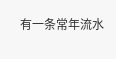有一条常年流水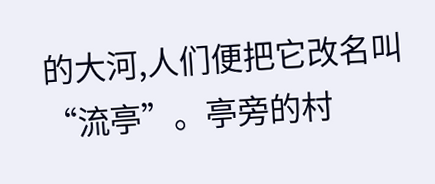的大河,人们便把它改名叫“流亭”。亭旁的村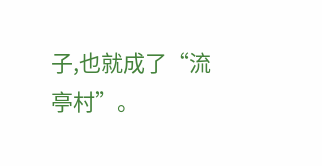子,也就成了“流亭村”。